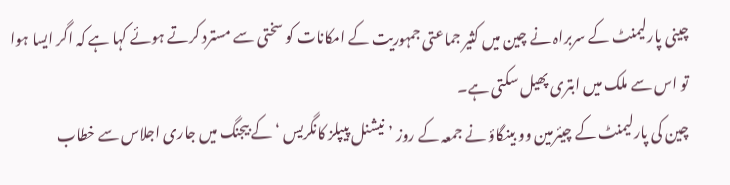چینی پارلیمنٹ کے سربراہ نے چین میں کثیر جماعتی جمہوریت کے امکانات کو سختی سے مسترد کرتے ہوئے کہا ہے کہ اگر ایسا ہوا تو اس سے ملک میں ابتری پھیل سکتی ہے۔
چین کی پارلیمنٹ کے چیئرمین وو بینگاؤ نے جمعہ کے روز ’نیشنل پیپلز کانگریس ‘ کے بیجنگ میں جاری اجلاس سے خطاب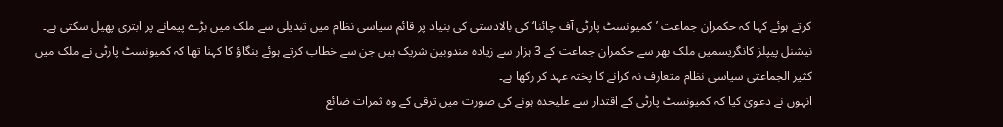کرتے ہوئے کہا کہ حکمران جماعت ’کمیونسٹ پارٹی آف چائنا‘ کی بالادستی کی بنیاد پر قائم سیاسی نظام میں تبدیلی سے ملک میں بڑے پیمانے پر ابتری پھیل سکتی ہے۔
نیشنل پیپلز کانگریسمیں ملک بھر سے حکمران جماعت کے 3 ہزار سے زیادہ مندوبین شریک ہیں جن سے خطاب کرتے ہوئے بنگاؤ کا کہنا تھا کہ کمیونسٹ پارٹی نے ملک میں کثیر الجماعتی سیاسی نظام متعارف نہ کرانے کا پختہ عہد کر رکھا ہے۔
انہوں نے دعویٰ کیا کہ کمیونسٹ پارٹی کے اقتدار سے علیحدہ ہونے کی صورت میں ترقی کے وہ ثمرات ضائع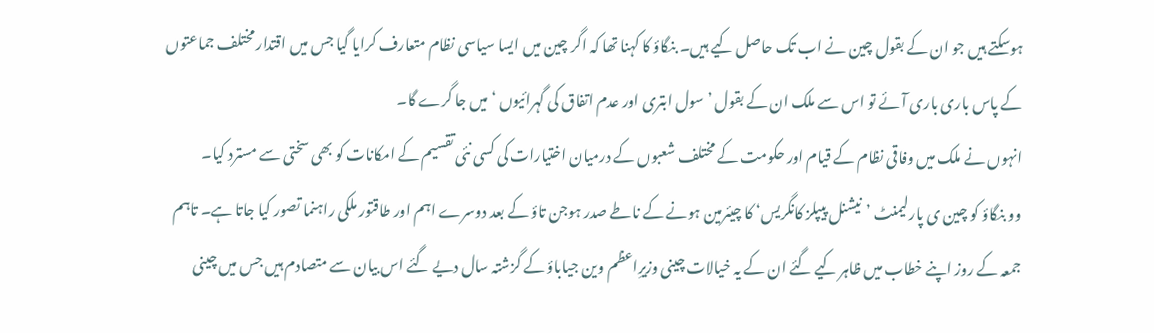ہوسکتے ہیں جو ان کے بقول چین نے اب تک حاصل کیے ہیں۔ بنگاؤ کا کہنا تھا کہ اگر چین میں ایسا سیاسی نظام متعارف کرایا گیا جس میں اقتدار مختلف جماعتوں کے پاس باری باری آئے تو اس سے ملک ان کے بقول ’سول ابتری اور عدم اتفاق کی گہرائیوں ‘ میں جا گرے گا۔
انہوں نے ملک میں وفاقی نظام کے قیام اور حکومت کے مختلف شعبوں کے درمیان اختیارات کی کسی نئی تقسیم کے امکانات کو بھی سختی سے مسترد کیا۔
وو بنگاؤ کو چین ی پارلیمنٹ ’نیشنل پیپلز کانگریس‘ کا چیئرمین ہونے کے ناطے صدر ہوجن تاؤ کے بعد دوسرے اہم اور طاقتور ملکی راہنما تصور کیا جاتا ہے۔ تاہم جمعہ کے روز اپنے خطاب میں ظاہر کیے گئے ان کے یہ خیالات چینی وزیرِاعظم وین جیاباؤ کے گزشتہ سال دیے گئے اس بیان سے متصادم ہیں جس میں چینی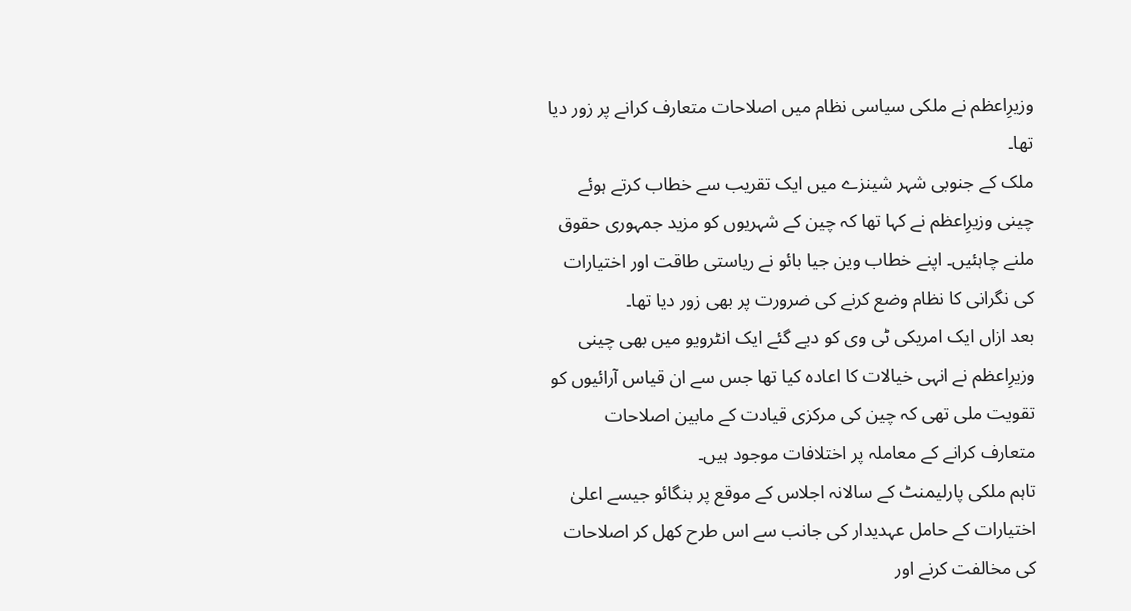وزیرِاعظم نے ملکی سیاسی نظام میں اصلاحات متعارف کرانے پر زور دیا تھا۔
ملک کے جنوبی شہر شینزے میں ایک تقریب سے خطاب کرتے ہوئے چینی وزیرِاعظم نے کہا تھا کہ چین کے شہریوں کو مزید جمہوری حقوق ملنے چاہئیں۔ اپنے خطاب وین جیا بائو نے ریاستی طاقت اور اختیارات کی نگرانی کا نظام وضع کرنے کی ضرورت پر بھی زور دیا تھا۔
بعد ازاں ایک امریکی ٹی وی کو دیے گئے ایک انٹرویو میں بھی چینی وزیرِاعظم نے انہی خیالات کا اعادہ کیا تھا جس سے ان قیاس آرائیوں کو تقویت ملی تھی کہ چین کی مرکزی قیادت کے مابین اصلاحات متعارف کرانے کے معاملہ پر اختلافات موجود ہیں۔
تاہم ملکی پارلیمنٹ کے سالانہ اجلاس کے موقع پر بنگائو جیسے اعلیٰ اختیارات کے حامل عہدیدار کی جانب سے اس طرح کھل کر اصلاحات کی مخالفت کرنے اور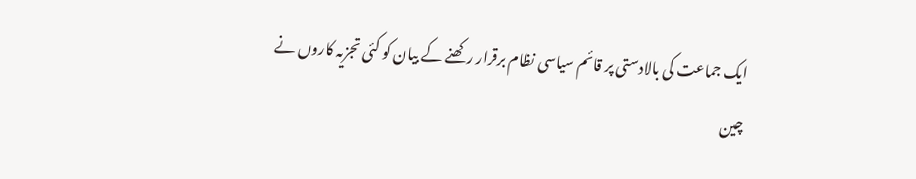ایک جماعت کی بالادستی پر قائم سیاسی نظام برقرار رکھنے کے بیان کو کئی تجزیہ کاروں نے چین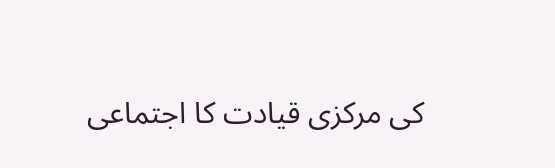کی مرکزی قیادت کا اجتماعی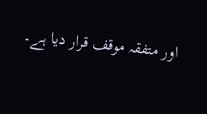اور متفقہ موقف قرار دیا ہے۔